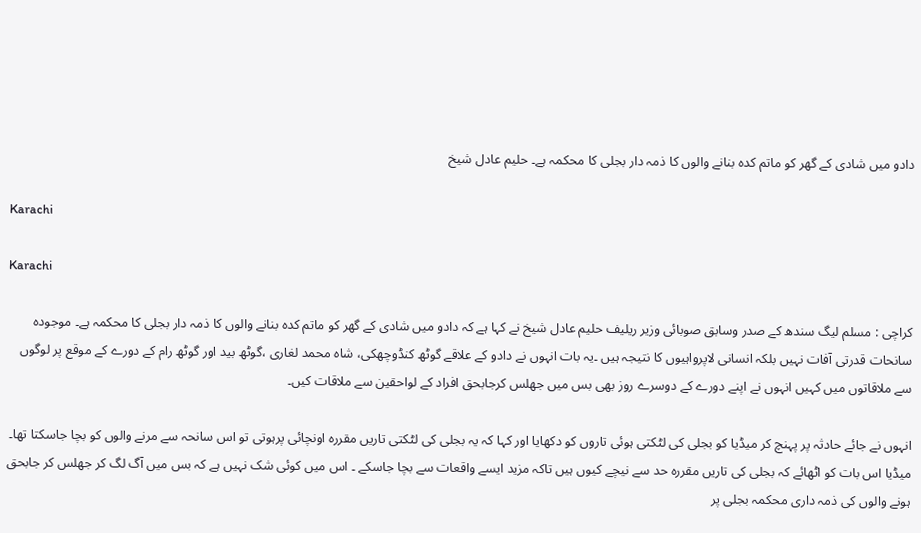دادو میں شادی کے گھر کو ماتم کدہ بنانے والوں کا ذمہ دار بجلی کا محکمہ ہے۔ حلیم عادل شیخ

Karachi

Karachi

کراچی : مسلم لیگ سندھ کے صدر وسابق صوبائی وزیر ریلیف حلیم عادل شیخ نے کہا ہے کہ دادو میں شادی کے گھر کو ماتم کدہ بنانے والوں کا ذمہ دار بجلی کا محکمہ ہے۔ موجودہ سانحات قدرتی آفات نہیں بلکہ انسانی لاپرواہیوں کا نتیجہ ہیں ۔یہ بات انہوں نے دادو کے علاقے گوٹھ کنڈوچھکی، شاہ محمد لغاری ،گوٹھ بید اور گوٹھ رام کے دورے کے موقع پر لوگوں سے ملاقاتوں میں کہیں انہوں نے اپنے دورے کے دوسرے روز بھی بس میں جھلس کرجابحق افراد کے لواحقین سے ملاقات کیں۔

انہوں نے جائے حادثہ پر پہنچ کر میڈیا کو بجلی کی لٹکتی ہوئی تاروں کو دکھایا اور کہا کہ یہ بجلی کی لٹکتی تاریں مقررہ اونچائی پرہوتی تو اس سانحہ سے مرنے والوں کو بچا جاسکتا تھا۔ میڈیا اس بات کو اٹھائے کہ بجلی کی تاریں مقررہ حد سے نیچے کیوں ہیں تاکہ مزید ایسے واقعات سے بچا جاسکے ۔ اس میں کوئی شک نہیں ہے کہ بس میں آگ لگ کر جھلس کر جابحق ہونے والوں کی ذمہ داری محکمہ بجلی پر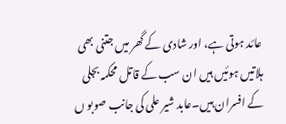عائد ہوتی ہے، اور شادی کے گھر میں جتنی بھی ہلاتیں ہوئیں ہیں ان سب کے قاتل محکمہ بجلی کے افسران ہیں۔عابد شیر علی کی جانب صوبو ں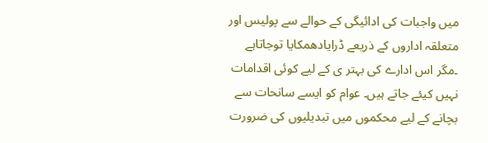میں واجبات کی ادائیگی کے حوالے سے پولیس اور متعلقہ اداروں کے ذریعے ڈرایادھمکایا توجاتاہے ۔مگر اس ادارے کی بہتر ی کے لیے کوئی اقدامات نہیں کیئے جاتے ہیں۔ عوام کو ایسے سانحات سے بچانے کے لیے محکموں میں تبدیلیوں کی ضرورت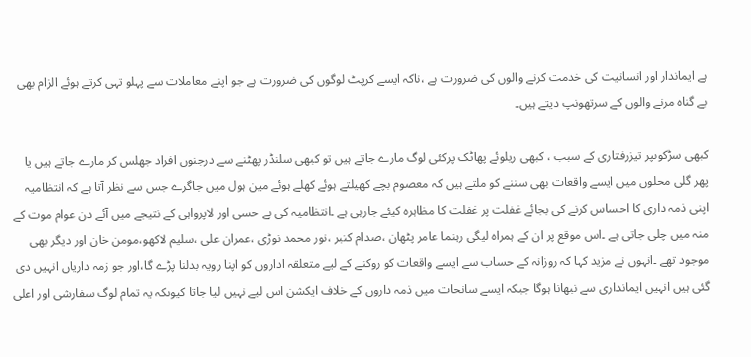ہے ایماندار اور انسانیت کی خدمت کرنے والوں کی ضرورت ہے ،ناکہ ایسے کرپٹ لوگوں کی ضرورت ہے جو اپنے معاملات سے پہلو تہی کرتے ہوئے الزام بھی بے گناہ مرنے والوں کے سرتھونپ دیتے ہیں۔

کبھی سڑکوںپر تیزرفتاری کے سبب ، کبھی ریلوئے پھاٹک پرکئی لوگ مارے جاتے ہیں تو کبھی سلنڈر پھٹنے سے درجنوں افراد جھلس کر مارے جاتے ہیں یا پھر گلی محلوں میں ایسے واقعات بھی سننے کو ملتے ہیں کہ معصوم بچے کھیلتے ہوئے کھلے ہوئے مین ہول میں جاگرے جس سے نظر آتا ہے کہ انتظامیہ اپنی ذمہ داری کا احساس کرنے کی بجائے غفلت پر غفلت کا مظاہرہ کیئے جارہی ہے ۔انتظامیہ کی بے حسی اور لاپرواہی کے نتیجے میں آئے دن عوام موت کے منہ میں چلی جاتی ہے ۔اس موقع پر ان کے ہمراہ لیگی رہنما عامر پٹھان ،صدام کنبر ،نور محمد نوڑی ،عمران علی ،سلیم لاکھو،مومن خان اور دیگر بھی موجود تھے ۔انہوں نے مزید کہا کہ روزانہ کے حساب سے ایسے واقعات کو روکنے کے لیے متعلقہ اداروں کو اپنا رویہ بدلنا پڑے گا،اور جو زمہ داریاں انہیں دی گئی ہیں انہیں ایمانداری سے نبھانا ہوگا جبکہ ایسے سانحات میں ذمہ داروں کے خلاف ایکشن اس لیے نہیں لیا جاتا کیوںکہ یہ تمام لوگ سفارشی اور اعلی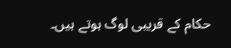حکام کے قریبی لوگ ہوتے ہیں۔